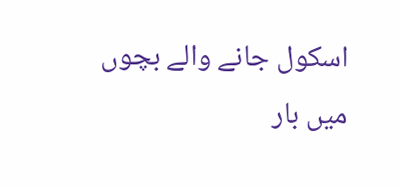اسکول جانے والے بچوں میں بار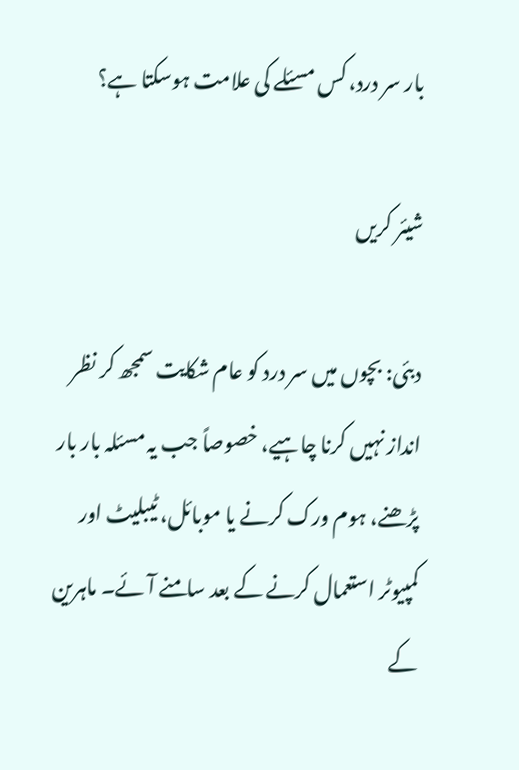بار سر درد، کس مسئلے کی علامت ہوسکتا ہے؟

شیئر کریں

دبئی: بچوں میں سر درد کو عام شکایت سمجھ کر نظر انداز نہیں کرنا چاہیے، خصوصاً جب یہ مسئلہ بار بار پڑھنے، ہوم ورک کرنے یا موبائل، ٹیبلیٹ اور کمپیوٹر استعمال کرنے کے بعد سامنے آئے۔ ماہرین کے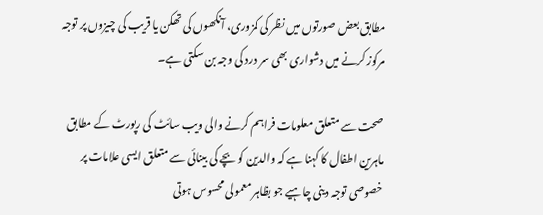مطابق بعض صورتوں میں نظر کی کمزوری، آنکھوں کی تھکن یا قریب کی چیزوں پر توجہ مرکوز کرنے میں دشواری بھی سر درد کی وجہ بن سکتی ہے۔

صحت سے متعلق معلومات فراہم کرنے والی ویب سائٹ کی رپورٹ کے مطابق ماہرین اطفال کا کہنا ہے کہ والدین کو بچے کی بینائی سے متعلق ایسی علامات پر خصوصی توجہ دینی چاہیے جو بظاہر معمولی محسوس ہوتی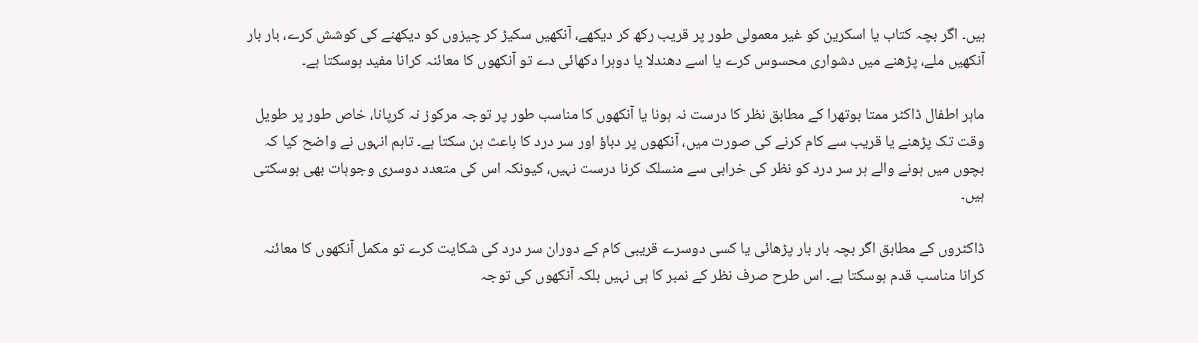ہیں۔ اگر بچہ کتاب یا اسکرین کو غیر معمولی طور پر قریب رکھ کر دیکھے، آنکھیں سکیڑ کر چیزوں کو دیکھنے کی کوشش کرے، بار بار آنکھیں ملے، پڑھنے میں دشواری محسوس کرے یا اسے دھندلا یا دوہرا دکھائی دے تو آنکھوں کا معائنہ کرانا مفید ہوسکتا ہے۔

ماہر اطفال ڈاکٹر ممتا بوتھرا کے مطابق نظر کا درست نہ ہونا یا آنکھوں کا مناسب طور پر توجہ مرکوز نہ کرپانا، خاص طور پر طویل وقت تک پڑھنے یا قریب سے کام کرنے کی صورت میں، آنکھوں پر دباؤ اور سر درد کا باعث بن سکتا ہے۔ تاہم انہوں نے واضح کیا کہ بچوں میں ہونے والے ہر سر درد کو نظر کی خرابی سے منسلک کرنا درست نہیں، کیونکہ اس کی متعدد دوسری وجوہات بھی ہوسکتی ہیں۔

ڈاکٹروں کے مطابق اگر بچہ بار بار پڑھائی یا کسی دوسرے قریبی کام کے دوران سر درد کی شکایت کرے تو مکمل آنکھوں کا معائنہ کرانا مناسب قدم ہوسکتا ہے۔ اس طرح صرف نظر کے نمبر کا ہی نہیں بلکہ آنکھوں کی توجہ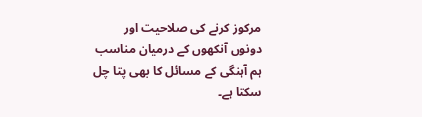مرکوز کرنے کی صلاحیت اور دونوں آنکھوں کے درمیان مناسب ہم آہنگی کے مسائل کا بھی پتا چل سکتا ہے۔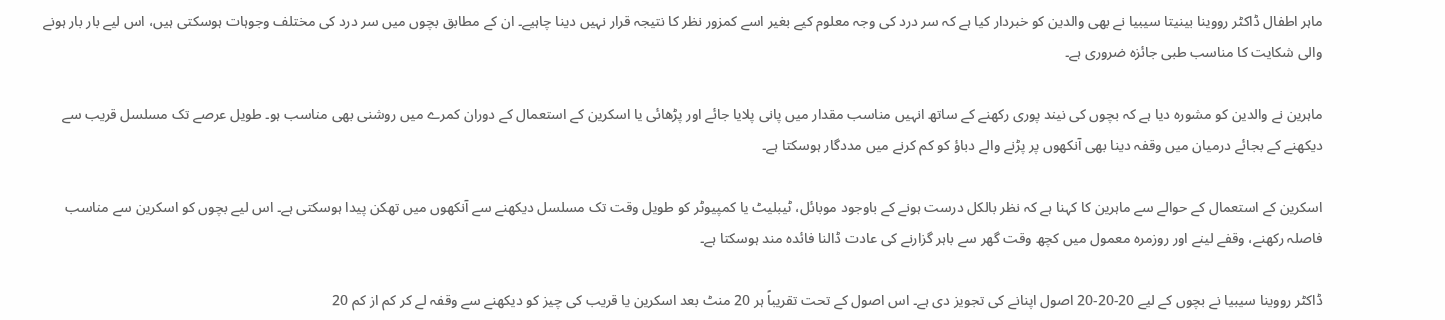ماہر اطفال ڈاکٹر رووینا بینیتا سیبیا نے بھی والدین کو خبردار کیا ہے کہ سر درد کی وجہ معلوم کیے بغیر اسے کمزور نظر کا نتیجہ قرار نہیں دینا چاہیے۔ ان کے مطابق بچوں میں سر درد کی مختلف وجوہات ہوسکتی ہیں، اس لیے بار بار ہونے والی شکایت کا مناسب طبی جائزہ ضروری ہے۔

ماہرین نے والدین کو مشورہ دیا ہے کہ بچوں کی نیند پوری رکھنے کے ساتھ انہیں مناسب مقدار میں پانی پلایا جائے اور پڑھائی یا اسکرین کے استعمال کے دوران کمرے میں روشنی بھی مناسب ہو۔ طویل عرصے تک مسلسل قریب سے دیکھنے کے بجائے درمیان میں وقفہ دینا بھی آنکھوں پر پڑنے والے دباؤ کو کم کرنے میں مددگار ہوسکتا ہے۔

اسکرین کے استعمال کے حوالے سے ماہرین کا کہنا ہے کہ نظر بالکل درست ہونے کے باوجود موبائل، ٹیبلیٹ یا کمپیوٹر کو طویل وقت تک مسلسل دیکھنے سے آنکھوں میں تھکن پیدا ہوسکتی ہے۔ اس لیے بچوں کو اسکرین سے مناسب فاصلہ رکھنے، وقفے لینے اور روزمرہ معمول میں کچھ وقت گھر سے باہر گزارنے کی عادت ڈالنا فائدہ مند ہوسکتا ہے۔

ڈاکٹر رووینا سیبیا نے بچوں کے لیے 20-20-20 اصول اپنانے کی تجویز دی ہے۔ اس اصول کے تحت تقریباً ہر 20 منٹ بعد اسکرین یا قریب کی چیز کو دیکھنے سے وقفہ لے کر کم از کم 20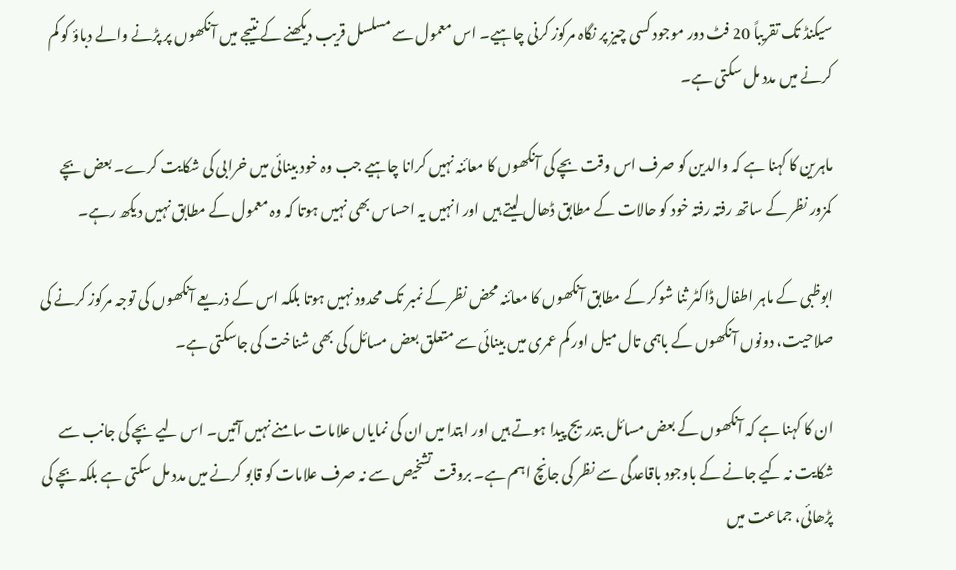سیکنڈ تک تقریباً 20 فٹ دور موجود کسی چیز پر نگاہ مرکوز کرنی چاہیے۔ اس معمول سے مسلسل قریب دیکھنے کے نتیجے میں آنکھوں پر پڑنے والے دباؤ کو کم کرنے میں مدد مل سکتی ہے۔

ماہرین کا کہنا ہے کہ والدین کو صرف اس وقت بچے کی آنکھوں کا معائنہ نہیں کرانا چاہیے جب وہ خود بینائی میں خرابی کی شکایت کرے۔ بعض بچے کمزور نظر کے ساتھ رفتہ رفتہ خود کو حالات کے مطابق ڈھال لیتے ہیں اور انہیں یہ احساس بھی نہیں ہوتا کہ وہ معمول کے مطابق نہیں دیکھ رہے۔

ابوظبی کے ماہر اطفال ڈاکٹر ثنا شوکر کے مطابق آنکھوں کا معائنہ محض نظر کے نمبر تک محدود نہیں ہوتا بلکہ اس کے ذریعے آنکھوں کی توجہ مرکوز کرنے کی صلاحیت، دونوں آنکھوں کے باہمی تال میل اور کم عمری میں بینائی سے متعلق بعض مسائل کی بھی شناخت کی جاسکتی ہے۔

ان کا کہنا ہے کہ آنکھوں کے بعض مسائل بتدریج پیدا ہوتے ہیں اور ابتدا میں ان کی نمایاں علامات سامنے نہیں آتیں۔ اس لیے بچے کی جانب سے شکایت نہ کیے جانے کے باوجود باقاعدگی سے نظر کی جانچ اہم ہے۔ بروقت تشخیص سے نہ صرف علامات کو قابو کرنے میں مدد مل سکتی ہے بلکہ بچے کی پڑھائی، جماعت میں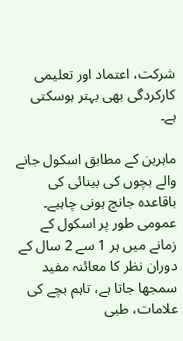شرکت، اعتماد اور تعلیمی کارکردگی بھی بہتر ہوسکتی ہے۔

ماہرین کے مطابق اسکول جانے والے بچوں کی بینائی کی باقاعدہ جانچ ہونی چاہیے۔ عمومی طور پر اسکول کے زمانے میں ہر 1 سے 2 سال کے دوران نظر کا معائنہ مفید سمجھا جاتا ہے، تاہم بچے کی علامات، طبی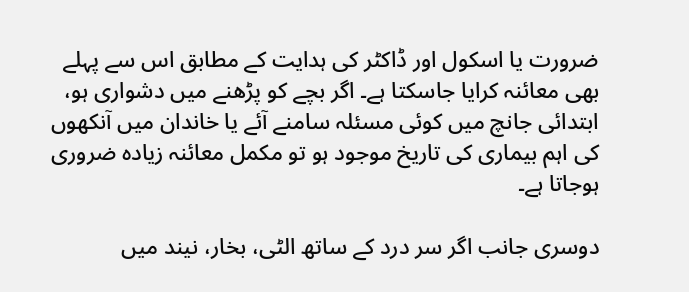ضرورت یا اسکول اور ڈاکٹر کی ہدایت کے مطابق اس سے پہلے بھی معائنہ کرایا جاسکتا ہے۔ اگر بچے کو پڑھنے میں دشواری ہو، ابتدائی جانچ میں کوئی مسئلہ سامنے آئے یا خاندان میں آنکھوں کی اہم بیماری کی تاریخ موجود ہو تو مکمل معائنہ زیادہ ضروری ہوجاتا ہے۔

دوسری جانب اگر سر درد کے ساتھ الٹی، بخار، نیند میں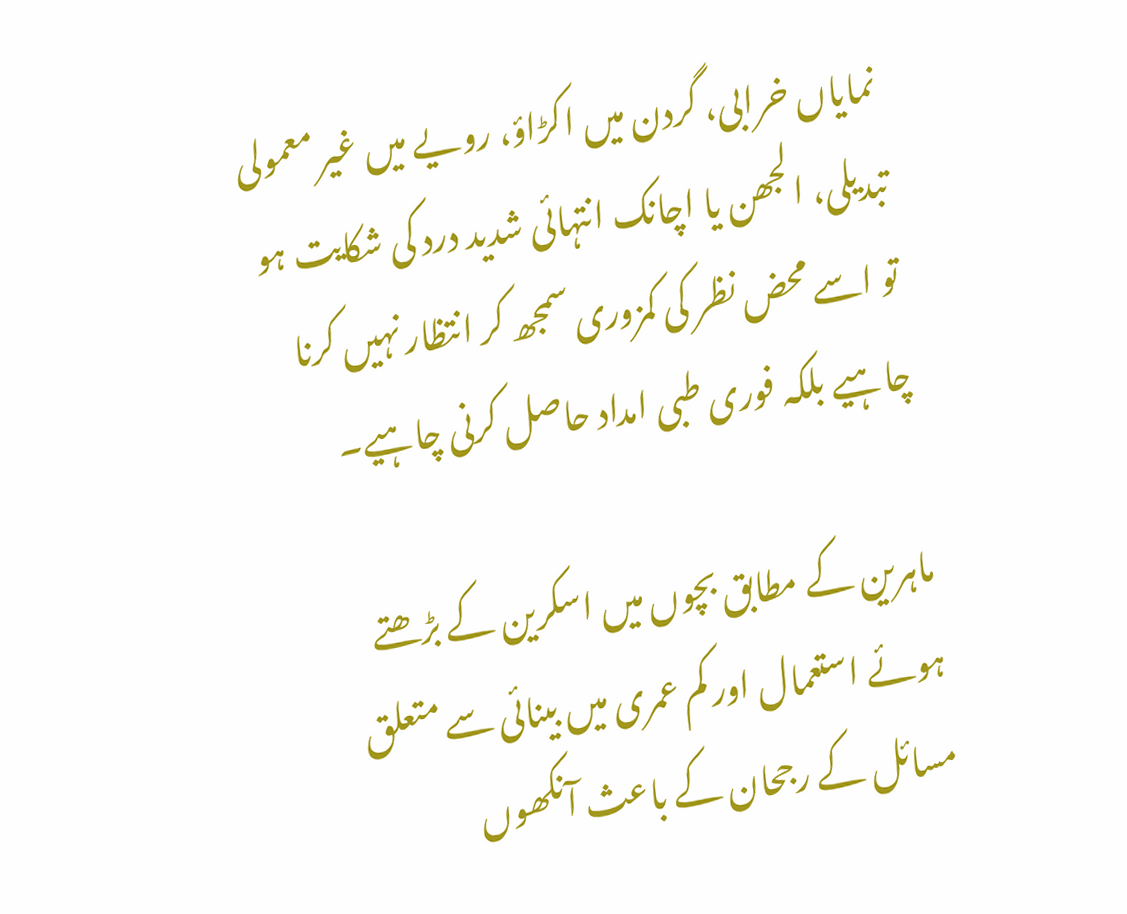نمایاں خرابی، گردن میں اکڑاؤ، رویے میں غیر معمولی تبدیلی، الجھن یا اچانک انتہائی شدید درد کی شکایت ہو تو اسے محض نظر کی کمزوری سمجھ کر انتظار نہیں کرنا چاہیے بلکہ فوری طبی امداد حاصل کرنی چاہیے۔

ماہرین کے مطابق بچوں میں اسکرین کے بڑھتے ہوئے استعمال اور کم عمری میں بینائی سے متعلق مسائل کے رجحان کے باعث آنکھوں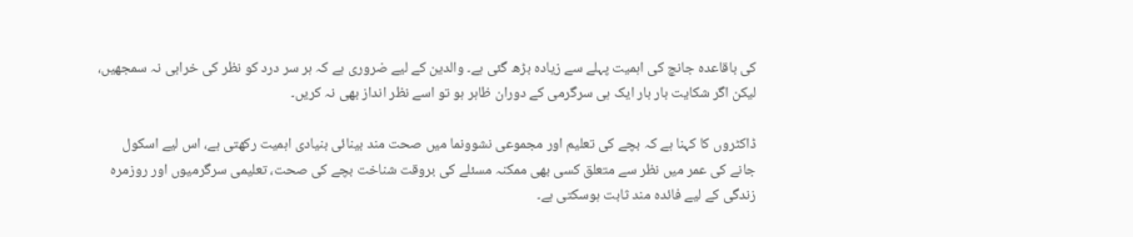کی باقاعدہ جانچ کی اہمیت پہلے سے زیادہ بڑھ گئی ہے۔ والدین کے لیے ضروری ہے کہ ہر سر درد کو نظر کی خرابی نہ سمجھیں، لیکن اگر شکایت بار بار ایک ہی سرگرمی کے دوران ظاہر ہو تو اسے نظر انداز بھی نہ کریں۔

ڈاکٹروں کا کہنا ہے کہ بچے کی تعلیم اور مجموعی نشوونما میں صحت مند بینائی بنیادی اہمیت رکھتی ہے، اس لیے اسکول جانے کی عمر میں نظر سے متعلق کسی بھی ممکنہ مسئلے کی بروقت شناخت بچے کی صحت، تعلیمی سرگرمیوں اور روزمرہ زندگی کے لیے فائدہ مند ثابت ہوسکتی ہے۔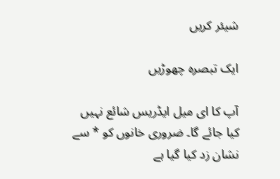شیئر کریں

ایک تبصرہ چھوڑیں

آپ کا ای میل ایڈریس شائع نہیں کیا جائے گا۔ ضروری خانوں کو * سے نشان زد کیا گیا ہے